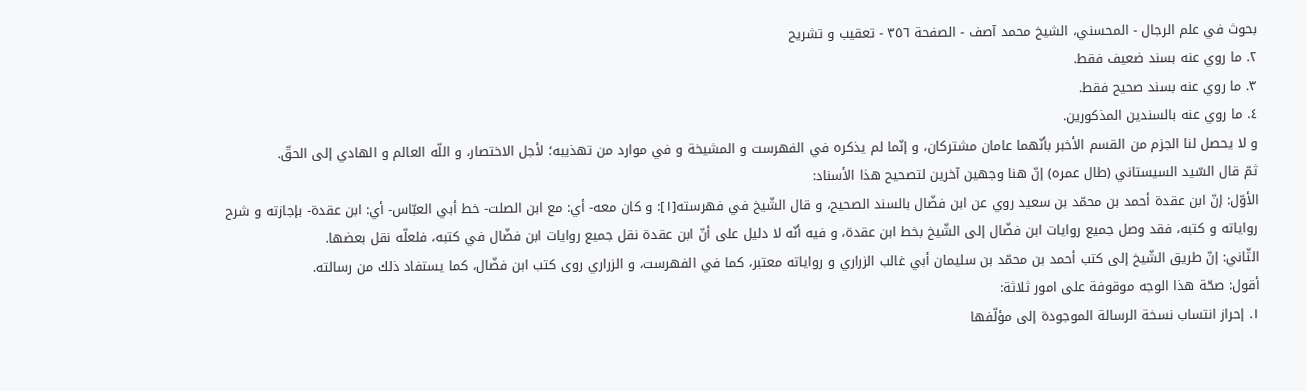بحوث في علم الرجال - المحسني، الشيخ محمد آصف - الصفحة ٣٥٦ - تعقيب و تشريح
٢. ما روي عنه بسند ضعيف فقط.
٣. ما روي عنه بسند صحيح فقط.
٤. ما روي عنه بالسندين المذكورين.
و لا يحصل لنا الجزم من القسم الأخبر بأنّهما عامان مشتركان، و إنّما لم يذكره في الفهرست و المشيخة و في موارد من تهذيبه؛ لأجل الاختصار، و اللّه العالم و الهادي إلى الحقّ.
ثمّ قال السّيد السيستاني (طال عمره) إنّ هنا وجهين آخرين لتصحيح هذا الأسناد:
الأوّل: إنّ ابن عقدة أحمد بن محمّد بن سعيد روي عن ابن فضّال بالسند الصحيح، و قال الشّيخ في فهرسته[١]: و كان معه- أي: مع ابن الصلت- خط أبي العبّاس- أي: ابن عقدة- بإجازته و شرح رواياته و كتبه، فقد وصل جميع روايات ابن فضّال إلى الشّيخ بخط ابن عقدة، و فيه أنّه لا دليل على أنّ ابن عقدة نقل جميع روايات ابن فضّال في كتبه، فلعلّه نقل بعضها.
الثّاني: إنّ طريق الشّيخ إلى كتب أحمد بن محمّد بن سليمان أبي غالب الزراري و رواياته معتبر، كما في الفهرست، و الزراري روى كتب ابن فضّال، كما يستفاد ذلك من رسالته.
أقول: صحّة هذا الوجه موقوفة على امور ثلاثة:
١. إحراز انتساب نسخة الرسالة الموجودة إلى مؤلّفها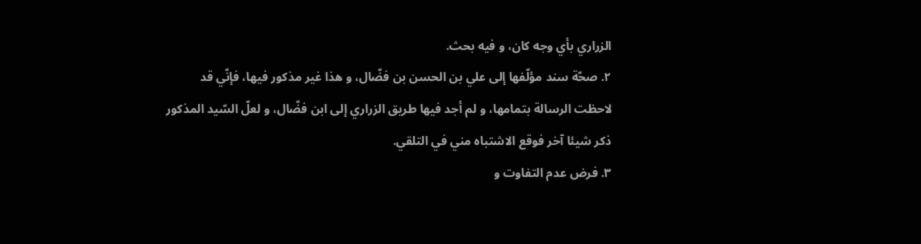الزراري بأي وجه كان، و فيه بحث.
٢. صحّة سند مؤلّفها إلى علي بن الحسن بن فضّال، و هذا غير مذكور فيها، فإنّي قد لاحظت الرسالة بتمامها، و لم أجد فيها طريق الزراري إلى ابن فضّال، و لعلّ السّيد المذكور ذكر شيئا آخر فوقع الاشتباه مني في التلقي.
٣. فرض عدم التفاوت و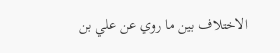الاختلاف بين ما روي عن علي بن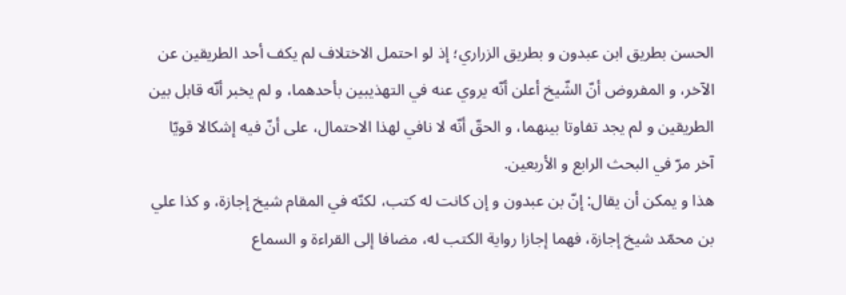الحسن بطريق ابن عبدون و بطريق الزراري؛ إذ لو احتمل الاختلاف لم يكف أحد الطريقين عن الآخر، و المفروض أنّ الشّيخ أعلن أنّه يروي عنه في التهذيبين بأحدهما، و لم يخبر أنّه قابل بين الطريقين و لم يجد تفاوتا بينهما، و الحقّ أنّه لا نافي لهذا الاحتمال، على أنّ فيه إشكالا قويّا آخر مرّ في البحث الرابع و الأربعين.
هذا و يمكن أن يقال: إنّ بن عبدون و إن كانت له كتب، لكنّه في المقام شيخ إجازة، و كذا علي بن محمّد شيخ إجازة، فهما إجازا رواية الكتب له، مضافا إلى القراءة و السماع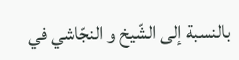بالنسبة إلى الشّيخ و النجّاشي في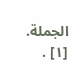الجملة.
[١] .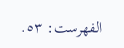الفهرست: ٥٣.